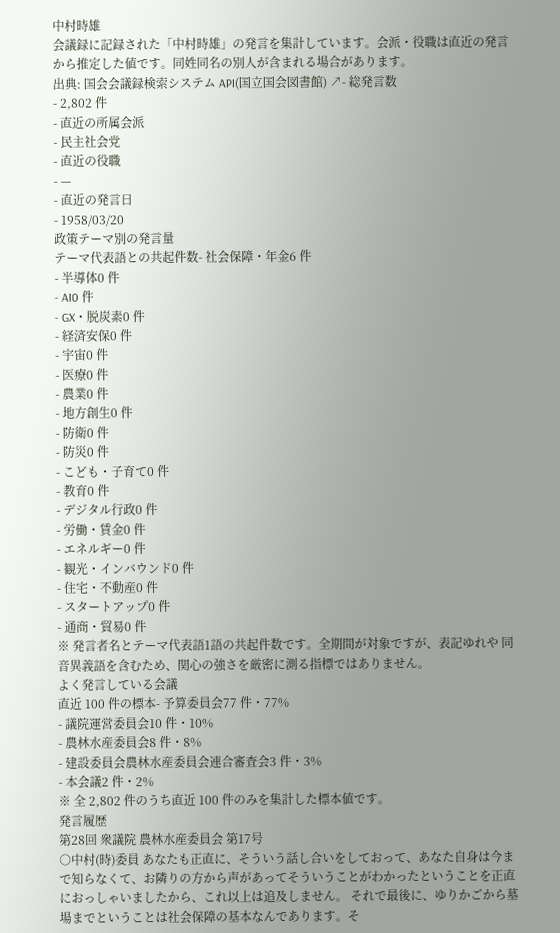中村時雄
会議録に記録された「中村時雄」の発言を集計しています。会派・役職は直近の発言から推定した値です。同姓同名の別人が含まれる場合があります。
出典: 国会会議録検索システム API(国立国会図書館) ↗- 総発言数
- 2,802 件
- 直近の所属会派
- 民主社会党
- 直近の役職
- —
- 直近の発言日
- 1958/03/20
政策テーマ別の発言量
テーマ代表語との共起件数- 社会保障・年金6 件
- 半導体0 件
- AI0 件
- GX・脱炭素0 件
- 経済安保0 件
- 宇宙0 件
- 医療0 件
- 農業0 件
- 地方創生0 件
- 防衛0 件
- 防災0 件
- こども・子育て0 件
- 教育0 件
- デジタル行政0 件
- 労働・賃金0 件
- エネルギー0 件
- 観光・インバウンド0 件
- 住宅・不動産0 件
- スタートアップ0 件
- 通商・貿易0 件
※ 発言者名とテーマ代表語1語の共起件数です。全期間が対象ですが、表記ゆれや 同音異義語を含むため、関心の強さを厳密に測る指標ではありません。
よく発言している会議
直近 100 件の標本- 予算委員会77 件・77%
- 議院運営委員会10 件・10%
- 農林水産委員会8 件・8%
- 建設委員会農林水産委員会連合審査会3 件・3%
- 本会議2 件・2%
※ 全 2,802 件のうち直近 100 件のみを集計した標本値です。
発言履歴
第28回 衆議院 農林水産委員会 第17号
○中村(時)委員 あなたも正直に、そういう話し合いをしておって、あなた自身は今まで知らなくて、お隣りの方から声があってそういうことがわかったということを正直におっしゃいましたから、これ以上は追及しません。 それで最後に、ゆりかごから墓場までということは社会保障の基本なんであります。そ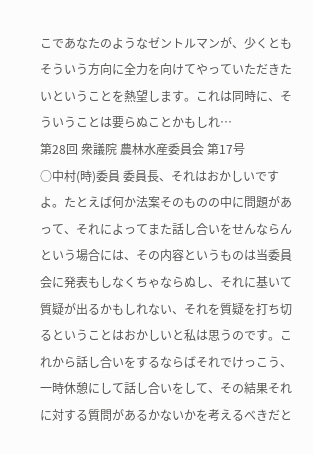こであなたのようなゼントルマンが、少くともそういう方向に全力を向けてやっていただきたいということを熱望します。これは同時に、そういうことは要らぬことかもしれ…
第28回 衆議院 農林水産委員会 第17号
○中村(時)委員 委員長、それはおかしいですよ。たとえば何か法案そのものの中に問題があって、それによってまた話し合いをせんならんという場合には、その内容というものは当委員会に発表もしなくちゃならぬし、それに基いて質疑が出るかもしれない、それを質疑を打ち切るということはおかしいと私は思うのです。これから話し合いをするならばそれでけっこう、一時休憩にして話し合いをして、その結果それに対する質問があるかないかを考えるべきだと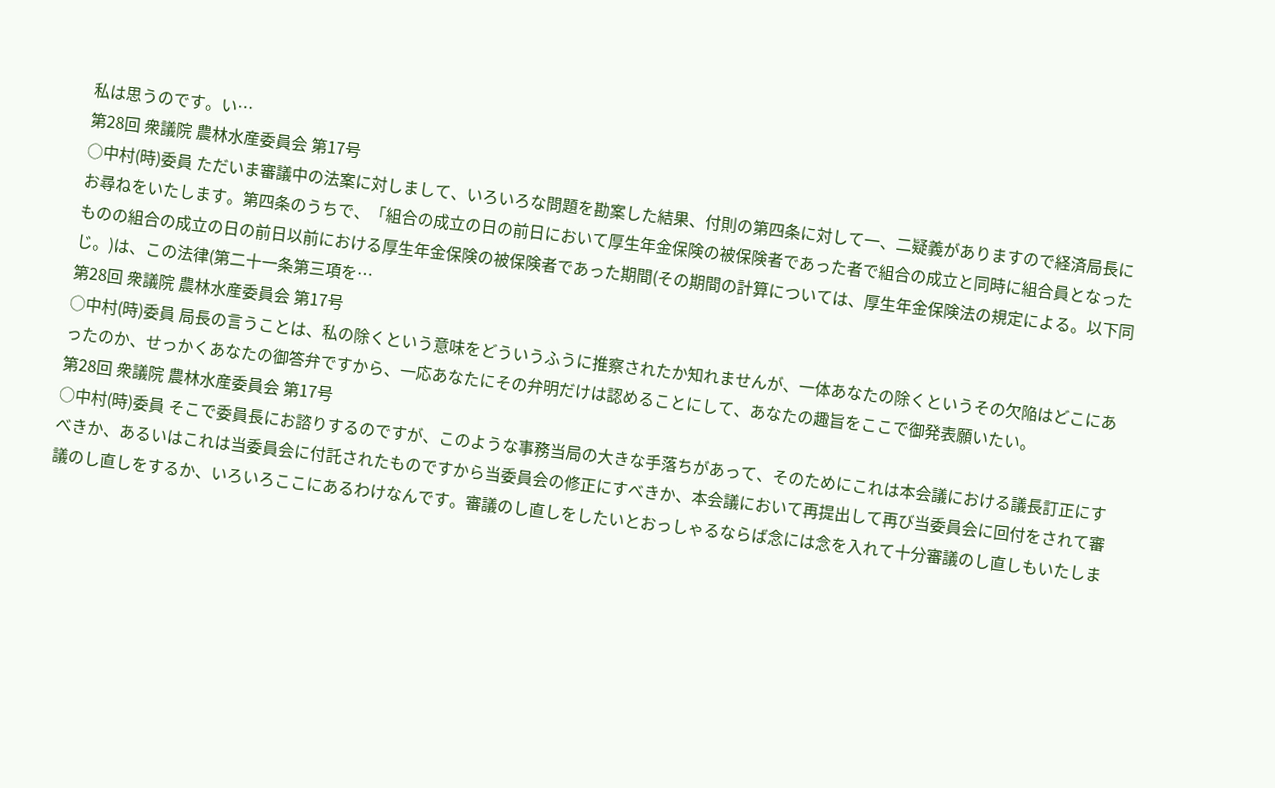私は思うのです。い…
第28回 衆議院 農林水産委員会 第17号
○中村(時)委員 ただいま審議中の法案に対しまして、いろいろな問題を勘案した結果、付則の第四条に対して一、二疑義がありますので経済局長にお尋ねをいたします。第四条のうちで、「組合の成立の日の前日において厚生年金保険の被保険者であった者で組合の成立と同時に組合員となったものの組合の成立の日の前日以前における厚生年金保険の被保険者であった期間(その期間の計算については、厚生年金保険法の規定による。以下同じ。)は、この法律(第二十一条第三項を…
第28回 衆議院 農林水産委員会 第17号
○中村(時)委員 局長の言うことは、私の除くという意味をどういうふうに推察されたか知れませんが、一体あなたの除くというその欠陥はどこにあったのか、せっかくあなたの御答弁ですから、一応あなたにその弁明だけは認めることにして、あなたの趣旨をここで御発表願いたい。
第28回 衆議院 農林水産委員会 第17号
○中村(時)委員 そこで委員長にお諮りするのですが、このような事務当局の大きな手落ちがあって、そのためにこれは本会議における議長訂正にすべきか、あるいはこれは当委員会に付託されたものですから当委員会の修正にすべきか、本会議において再提出して再び当委員会に回付をされて審議のし直しをするか、いろいろここにあるわけなんです。審議のし直しをしたいとおっしゃるならば念には念を入れて十分審議のし直しもいたしま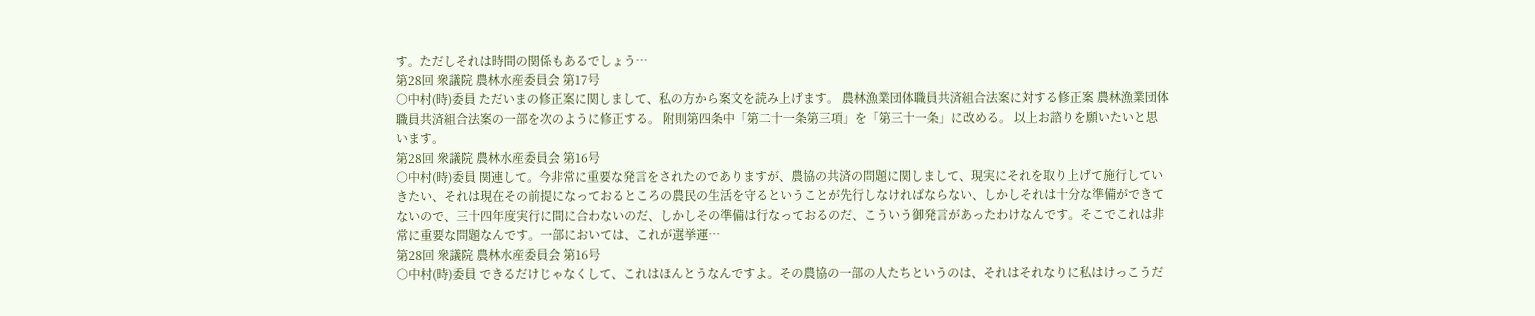す。ただしそれは時間の関係もあるでしょう…
第28回 衆議院 農林水産委員会 第17号
○中村(時)委員 ただいまの修正案に関しまして、私の方から案文を読み上げます。 農林漁業団体職員共済組合法案に対する修正案 農林漁業団体職員共済組合法案の一部を次のように修正する。 附則第四条中「第二十一条第三項」を「第三十一条」に改める。 以上お諮りを願いたいと思います。
第28回 衆議院 農林水産委員会 第16号
○中村(時)委員 関連して。今非常に重要な発言をされたのでありますが、農協の共済の問題に関しまして、現実にそれを取り上げて施行していきたい、それは現在その前提になっておるところの農民の生活を守るということが先行しなければならない、しかしそれは十分な準備ができてないので、三十四年度実行に間に合わないのだ、しかしその準備は行なっておるのだ、こういう御発言があったわけなんです。そこでこれは非常に重要な問題なんです。一部においては、これが選挙運…
第28回 衆議院 農林水産委員会 第16号
○中村(時)委員 できるだけじゃなくして、これはほんとうなんですよ。その農協の一部の人たちというのは、それはそれなりに私はけっこうだ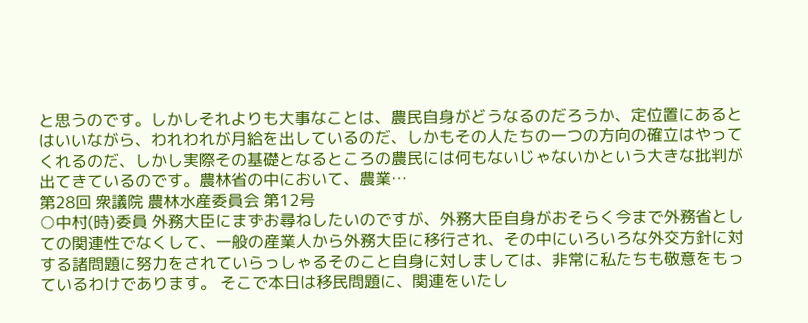と思うのです。しかしそれよりも大事なことは、農民自身がどうなるのだろうか、定位置にあるとはいいながら、われわれが月給を出しているのだ、しかもその人たちの一つの方向の確立はやってくれるのだ、しかし実際その基礎となるところの農民には何もないじゃないかという大きな批判が出てきているのです。農林省の中において、農業…
第28回 衆議院 農林水産委員会 第12号
○中村(時)委員 外務大臣にまずお尋ねしたいのですが、外務大臣自身がおそらく今まで外務省としての関連性でなくして、一般の産業人から外務大臣に移行され、その中にいろいろな外交方針に対する諸問題に努力をされていらっしゃるそのこと自身に対しましては、非常に私たちも敬意をもっているわけであります。 そこで本日は移民問題に、関連をいたし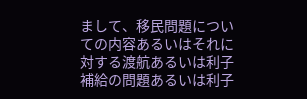まして、移民問題についての内容あるいはそれに対する渡航あるいは利子補給の問題あるいは利子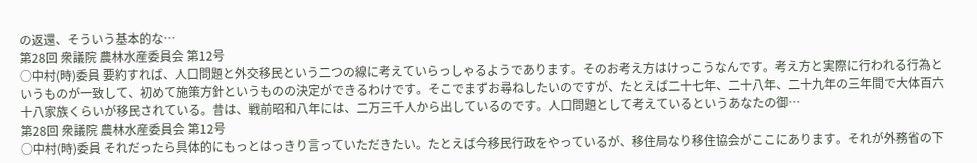の返還、そういう基本的な…
第28回 衆議院 農林水産委員会 第12号
○中村(時)委員 要約すれば、人口問題と外交移民という二つの線に考えていらっしゃるようであります。そのお考え方はけっこうなんです。考え方と実際に行われる行為というものが一致して、初めて施策方針というものの決定ができるわけです。そこでまずお尋ねしたいのですが、たとえば二十七年、二十八年、二十九年の三年間で大体百六十八家族くらいが移民されている。昔は、戦前昭和八年には、二万三千人から出しているのです。人口問題として考えているというあなたの御…
第28回 衆議院 農林水産委員会 第12号
○中村(時)委員 それだったら具体的にもっとはっきり言っていただきたい。たとえば今移民行政をやっているが、移住局なり移住協会がここにあります。それが外務省の下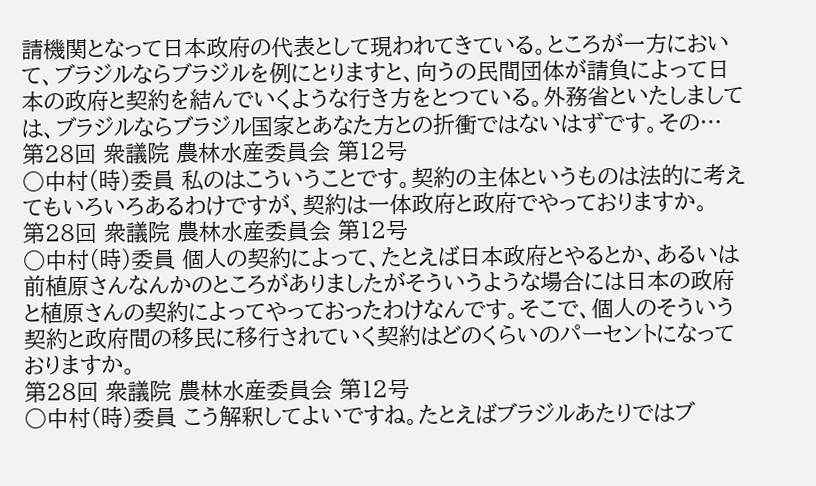請機関となって日本政府の代表として現われてきている。ところが一方において、ブラジルならブラジルを例にとりますと、向うの民間団体が請負によって日本の政府と契約を結んでいくような行き方をとつている。外務省といたしましては、ブラジルならブラジル国家とあなた方との折衝ではないはずです。その…
第28回 衆議院 農林水産委員会 第12号
○中村(時)委員 私のはこういうことです。契約の主体というものは法的に考えてもいろいろあるわけですが、契約は一体政府と政府でやっておりますか。
第28回 衆議院 農林水産委員会 第12号
○中村(時)委員 個人の契約によって、たとえば日本政府とやるとか、あるいは前植原さんなんかのところがありましたがそういうような場合には日本の政府と植原さんの契約によってやっておったわけなんです。そこで、個人のそういう契約と政府間の移民に移行されていく契約はどのくらいのパーセントになっておりますか。
第28回 衆議院 農林水産委員会 第12号
○中村(時)委員 こう解釈してよいですね。たとえばブラジルあたりではブ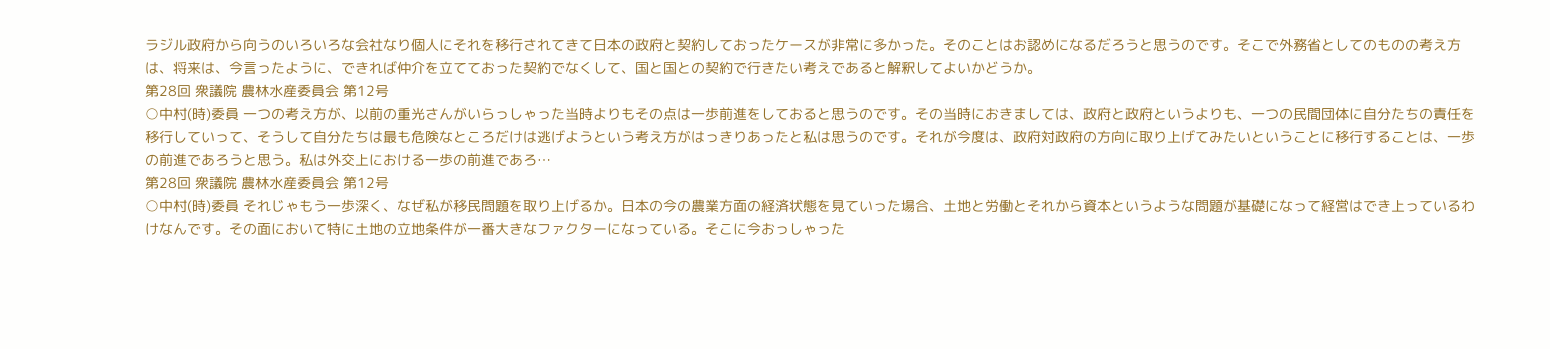ラジル政府から向うのいろいろな会社なり個人にそれを移行されてきて日本の政府と契約しておったケースが非常に多かった。そのことはお認めになるだろうと思うのです。そこで外務省としてのものの考え方は、将来は、今言ったように、できれば仲介を立てておった契約でなくして、国と国との契約で行きたい考えであると解釈してよいかどうか。
第28回 衆議院 農林水産委員会 第12号
○中村(時)委員 一つの考え方が、以前の重光さんがいらっしゃった当時よりもその点は一歩前進をしておると思うのです。その当時におきましては、政府と政府というよりも、一つの民間団体に自分たちの責任を移行していって、そうして自分たちは最も危険なところだけは逃げようという考え方がはっきりあったと私は思うのです。それが今度は、政府対政府の方向に取り上げてみたいということに移行することは、一歩の前進であろうと思う。私は外交上における一歩の前進であろ…
第28回 衆議院 農林水産委員会 第12号
○中村(時)委員 それじゃもう一歩深く、なぜ私が移民問題を取り上げるか。日本の今の農業方面の経済状態を見ていった場合、土地と労働とそれから資本というような問題が基礎になって経営はでき上っているわけなんです。その面において特に土地の立地条件が一番大きなファクターになっている。そこに今おっしゃった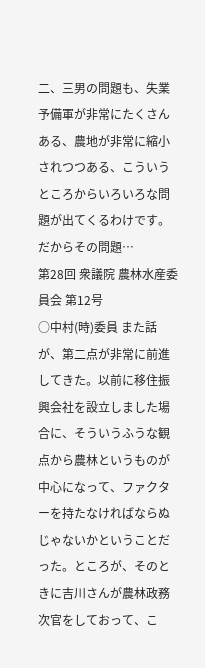二、三男の問題も、失業予備軍が非常にたくさんある、農地が非常に縮小されつつある、こういうところからいろいろな問題が出てくるわけです。だからその問題…
第28回 衆議院 農林水産委員会 第12号
○中村(時)委員 また話が、第二点が非常に前進してきた。以前に移住振興会社を設立しました場合に、そういうふうな観点から農林というものが中心になって、ファクターを持たなければならぬじゃないかということだった。ところが、そのときに吉川さんが農林政務次官をしておって、こ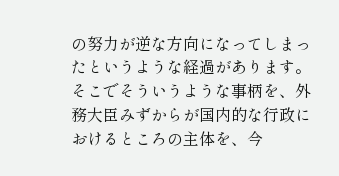の努力が逆な方向になってしまったというような経過があります。そこでそういうような事柄を、外務大臣みずからが国内的な行政におけるところの主体を、今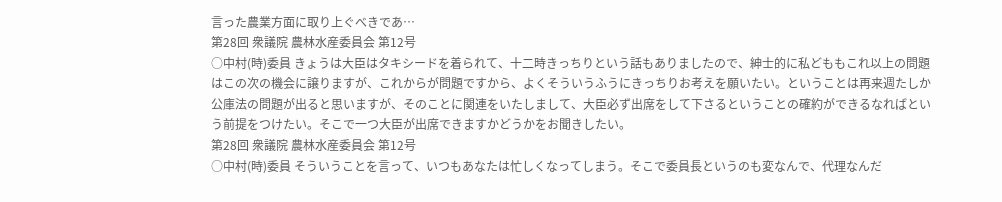言った農業方面に取り上ぐべきであ…
第28回 衆議院 農林水産委員会 第12号
○中村(時)委員 きょうは大臣はタキシードを着られて、十二時きっちりという話もありましたので、紳士的に私どももこれ以上の問題はこの次の機会に譲りますが、これからが問題ですから、よくそういうふうにきっちりお考えを願いたい。ということは再来週たしか公庫法の問題が出ると思いますが、そのことに関連をいたしまして、大臣必ず出席をして下さるということの確約ができるなればという前提をつけたい。そこで一つ大臣が出席できますかどうかをお聞きしたい。
第28回 衆議院 農林水産委員会 第12号
○中村(時)委員 そういうことを言って、いつもあなたは忙しくなってしまう。そこで委員長というのも変なんで、代理なんだ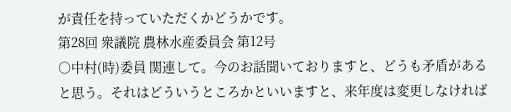が責任を持っていただくかどうかです。
第28回 衆議院 農林水産委員会 第12号
○中村(時)委員 関連して。今のお話聞いておりますと、どうも矛盾があると思う。それはどういうところかといいますと、来年度は変更しなければ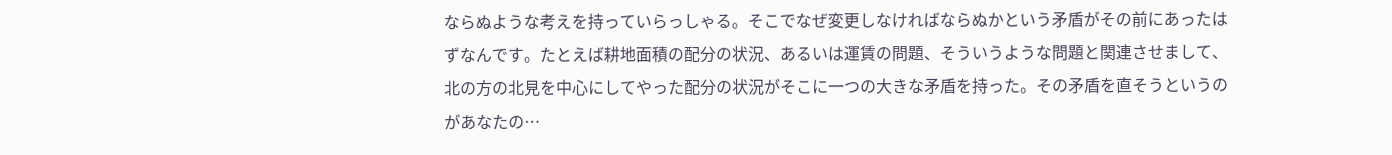ならぬような考えを持っていらっしゃる。そこでなぜ変更しなければならぬかという矛盾がその前にあったはずなんです。たとえば耕地面積の配分の状況、あるいは運賃の問題、そういうような問題と関連させまして、北の方の北見を中心にしてやった配分の状況がそこに一つの大きな矛盾を持った。その矛盾を直そうというのがあなたの…